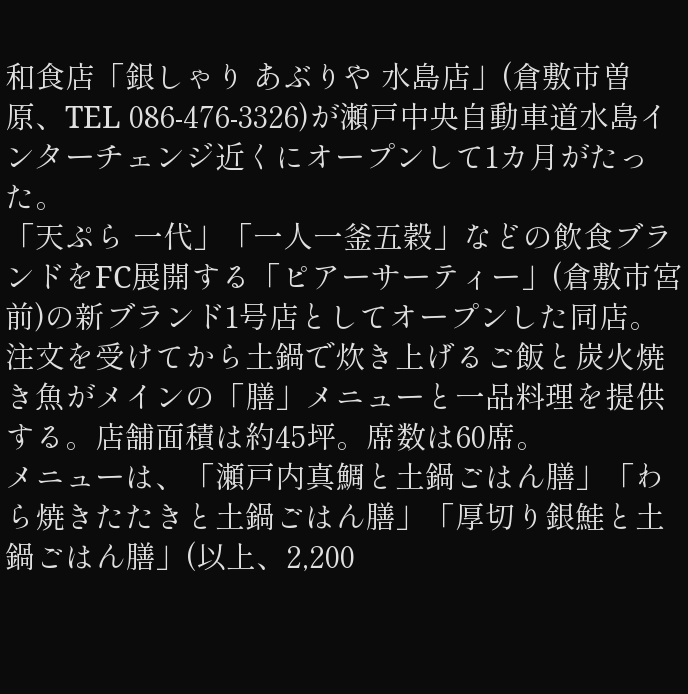和食店「銀しゃり あぶりや 水島店」(倉敷市曽原、TEL 086-476-3326)が瀬戸中央自動車道水島インターチェンジ近くにオープンして1カ月がたった。
「天ぷら 一代」「一人一釜五穀」などの飲食ブランドをFC展開する「ピアーサーティー」(倉敷市宮前)の新ブランド1号店としてオープンした同店。注文を受けてから土鍋で炊き上げるご飯と炭火焼き魚がメインの「膳」メニューと一品料理を提供する。店舗面積は約45坪。席数は60席。
メニューは、「瀬戸内真鯛と土鍋ごはん膳」「わら焼きたたきと土鍋ごはん膳」「厚切り銀鮭と土鍋ごはん膳」(以上、2,200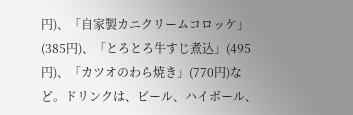円)、「自家製カニクリームコロッケ」(385円)、「とろとろ牛すじ煮込」(495円)、「カツオのわら焼き」(770円)など。ドリンクは、ビール、ハイボール、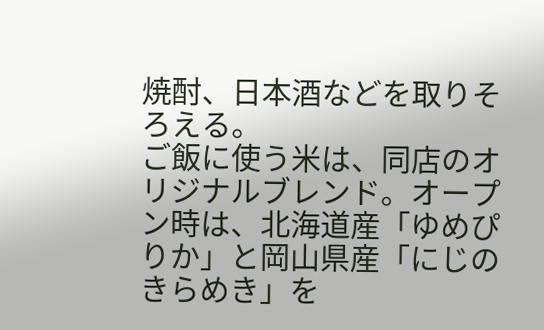焼酎、日本酒などを取りそろえる。
ご飯に使う米は、同店のオリジナルブレンド。オープン時は、北海道産「ゆめぴりか」と岡山県産「にじのきらめき」を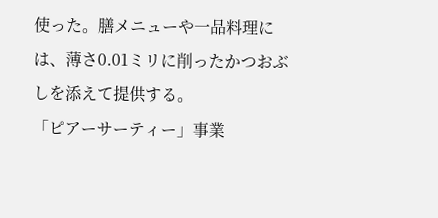使った。膳メニューや一品料理には、薄さ0.01ミリに削ったかつおぶしを添えて提供する。
「ピアーサーティー」事業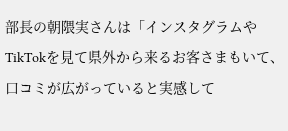部長の朝隈実さんは「インスタグラムやTikTokを見て県外から来るお客さまもいて、口コミが広がっていると実感して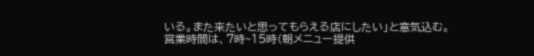いる。また来たいと思ってもらえる店にしたい」と意気込む。
営業時間は、7時~15時(朝メニュー提供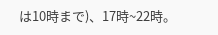は10時まで)、17時~22時。